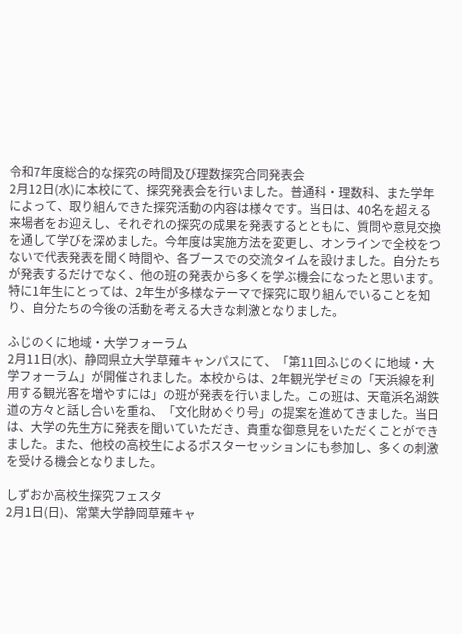令和7年度総合的な探究の時間及び理数探究合同発表会
2月12日(水)に本校にて、探究発表会を行いました。普通科・理数科、また学年によって、取り組んできた探究活動の内容は様々です。当日は、40名を超える来場者をお迎えし、それぞれの探究の成果を発表するとともに、質問や意見交換を通して学びを深めました。今年度は実施方法を変更し、オンラインで全校をつないで代表発表を聞く時間や、各ブースでの交流タイムを設けました。自分たちが発表するだけでなく、他の班の発表から多くを学ぶ機会になったと思います。特に1年生にとっては、2年生が多様なテーマで探究に取り組んでいることを知り、自分たちの今後の活動を考える大きな刺激となりました。

ふじのくに地域・大学フォーラム
2月11日(水)、静岡県立大学草薙キャンパスにて、「第11回ふじのくに地域・大学フォーラム」が開催されました。本校からは、2年観光学ゼミの「天浜線を利用する観光客を増やすには」の班が発表を行いました。この班は、天竜浜名湖鉄道の方々と話し合いを重ね、「文化財めぐり号」の提案を進めてきました。当日は、大学の先生方に発表を聞いていただき、貴重な御意見をいただくことができました。また、他校の高校生によるポスターセッションにも参加し、多くの刺激を受ける機会となりました。

しずおか高校生探究フェスタ
2月1日(日)、常葉大学静岡草薙キャ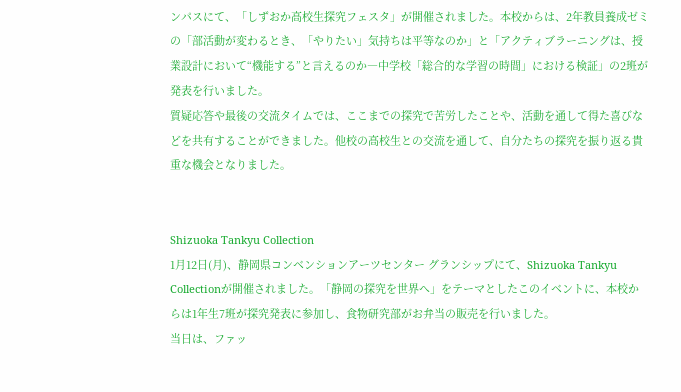ンパスにて、「しずおか高校生探究フェスタ」が開催されました。本校からは、2年教員養成ゼミの「部活動が変わるとき、「やりたい」気持ちは平等なのか」と「アクティブラーニングは、授業設計において“機能する”と言えるのか―中学校「総合的な学習の時間」における検証」の2班が発表を行いました。
質疑応答や最後の交流タイムでは、ここまでの探究で苦労したことや、活動を通して得た喜びなどを共有することができました。他校の高校生との交流を通して、自分たちの探究を振り返る貴重な機会となりました。


Shizuoka Tankyu Collection
1月12日(月)、静岡県コンベンションアーツセンター グランシップにて、Shizuoka Tankyu Collectionが開催されました。「静岡の探究を世界へ」をテーマとしたこのイベントに、本校からは1年生7班が探究発表に参加し、食物研究部がお弁当の販売を行いました。
当日は、ファッ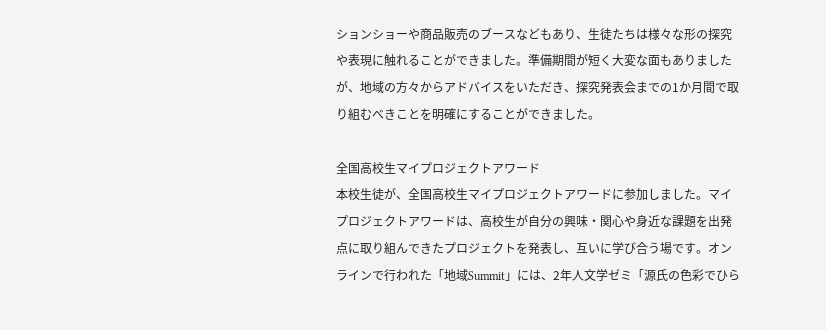ションショーや商品販売のブースなどもあり、生徒たちは様々な形の探究や表現に触れることができました。準備期間が短く大変な面もありましたが、地域の方々からアドバイスをいただき、探究発表会までの1か月間で取り組むべきことを明確にすることができました。

全国高校生マイプロジェクトアワード
本校生徒が、全国高校生マイプロジェクトアワードに参加しました。マイプロジェクトアワードは、高校生が自分の興味・関心や身近な課題を出発点に取り組んできたプロジェクトを発表し、互いに学び合う場です。オンラインで行われた「地域Summit」には、2年人文学ゼミ「源氏の色彩でひら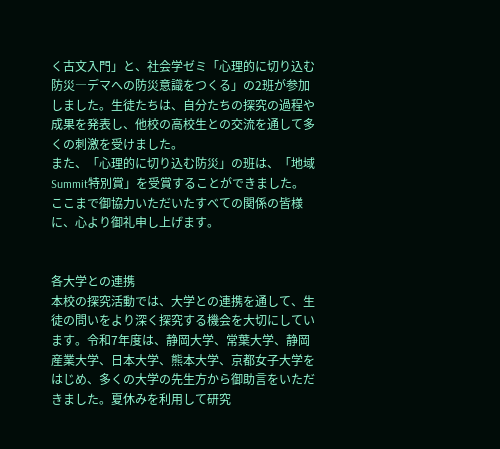く古文入門」と、社会学ゼミ「心理的に切り込む防災―デマへの防災意識をつくる」の2班が参加しました。生徒たちは、自分たちの探究の過程や成果を発表し、他校の高校生との交流を通して多くの刺激を受けました。
また、「心理的に切り込む防災」の班は、「地域Summit特別賞」を受賞することができました。ここまで御協力いただいたすべての関係の皆様に、心より御礼申し上げます。


各大学との連携
本校の探究活動では、大学との連携を通して、生徒の問いをより深く探究する機会を大切にしています。令和7年度は、静岡大学、常葉大学、静岡産業大学、日本大学、熊本大学、京都女子大学をはじめ、多くの大学の先生方から御助言をいただきました。夏休みを利用して研究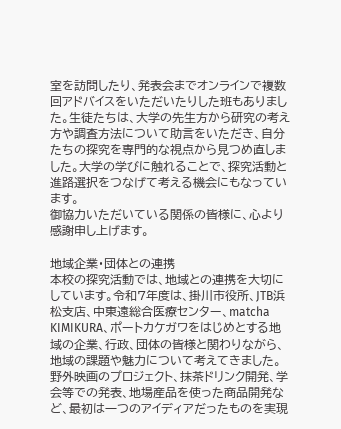室を訪問したり、発表会までオンラインで複数回アドバイスをいただいたりした班もありました。生徒たちは、大学の先生方から研究の考え方や調査方法について助言をいただき、自分たちの探究を専門的な視点から見つめ直しました。大学の学びに触れることで、探究活動と進路選択をつなげて考える機会にもなっています。
御協力いただいている関係の皆様に、心より感謝申し上げます。

地域企業・団体との連携
本校の探究活動では、地域との連携を大切にしています。令和7年度は、掛川市役所、JTB浜松支店、中東遠総合医療センター、matcha KIMIKURA、ポートカケガワをはじめとする地域の企業、行政、団体の皆様と関わりながら、地域の課題や魅力について考えてきました。野外映画のプロジェクト、抹茶ドリンク開発、学会等での発表、地場産品を使った商品開発など、最初は一つのアイディアだったものを実現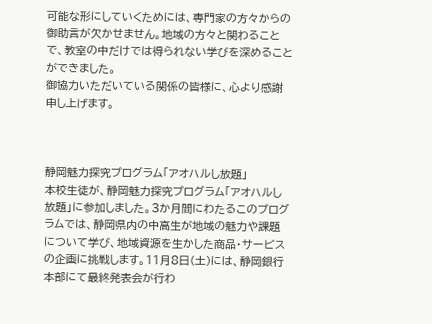可能な形にしていくためには、専門家の方々からの御助言が欠かせません。地域の方々と関わることで、教室の中だけでは得られない学びを深めることができました。
御協力いただいている関係の皆様に、心より感謝申し上げます。



静岡魅力探究プログラム「アオハルし放題」
本校生徒が、静岡魅力探究プログラム「アオハルし放題」に参加しました。3か月間にわたるこのプログラムでは、静岡県内の中高生が地域の魅力や課題について学び、地域資源を生かした商品・サービスの企画に挑戦します。11月8日(土)には、静岡銀行本部にて最終発表会が行わ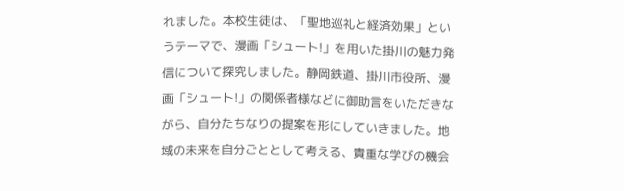れました。本校生徒は、「聖地巡礼と経済効果」というテーマで、漫画「シュート!」を用いた掛川の魅力発信について探究しました。静岡鉄道、掛川市役所、漫画「シュート!」の関係者様などに御助言をいただきながら、自分たちなりの提案を形にしていきました。地域の未来を自分ごととして考える、貴重な学びの機会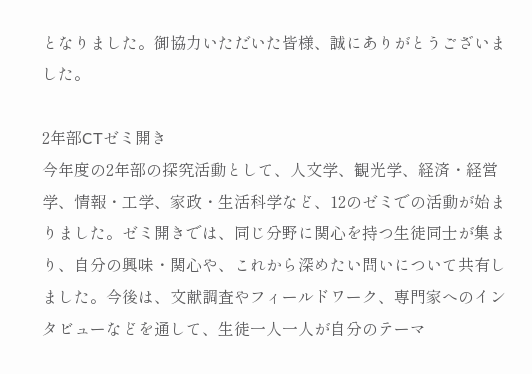となりました。御協力いただいた皆様、誠にありがとうございました。

2年部CTゼミ開き
今年度の2年部の探究活動として、人文学、観光学、経済・経営学、情報・工学、家政・生活科学など、12のゼミでの活動が始まりました。ゼミ開きでは、同じ分野に関心を持つ生徒同士が集まり、自分の興味・関心や、これから深めたい問いについて共有しました。今後は、文献調査やフィールドワーク、専門家へのインタビューなどを通して、生徒一人一人が自分のテーマ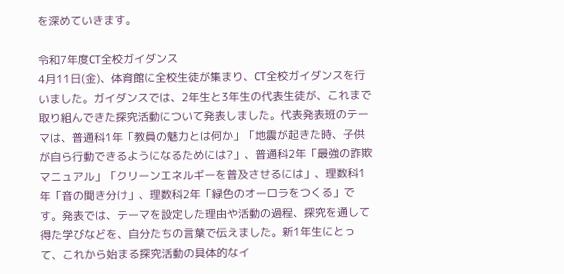を深めていきます。

令和7年度CT全校ガイダンス
4月11日(金)、体育館に全校生徒が集まり、CT全校ガイダンスを行いました。ガイダンスでは、2年生と3年生の代表生徒が、これまで取り組んできた探究活動について発表しました。代表発表班のテーマは、普通科1年「教員の魅力とは何か」「地震が起きた時、子供が自ら行動できるようになるためには?」、普通科2年「最強の詐欺マニュアル」「クリーンエネルギーを普及させるには」、理数科1年「音の聞き分け」、理数科2年「緑色のオーロラをつくる」です。発表では、テーマを設定した理由や活動の過程、探究を通して得た学びなどを、自分たちの言葉で伝えました。新1年生にとって、これから始まる探究活動の具体的なイ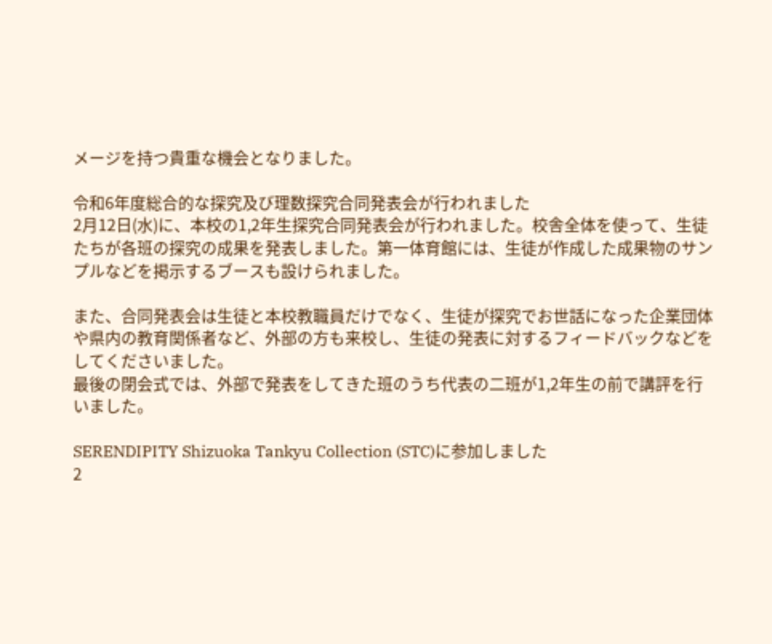メージを持つ貴重な機会となりました。

令和6年度総合的な探究及び理数探究合同発表会が行われました
2月12日(水)に、本校の1,2年生探究合同発表会が行われました。校舎全体を使って、生徒たちが各班の探究の成果を発表しました。第一体育館には、生徒が作成した成果物のサンプルなどを掲示するブースも設けられました。

また、合同発表会は生徒と本校教職員だけでなく、生徒が探究でお世話になった企業団体や県内の教育関係者など、外部の方も来校し、生徒の発表に対するフィードバックなどをしてくださいました。
最後の閉会式では、外部で発表をしてきた班のうち代表の二班が1,2年生の前で講評を行いました。

SERENDIPITY Shizuoka Tankyu Collection (STC)に参加しました
2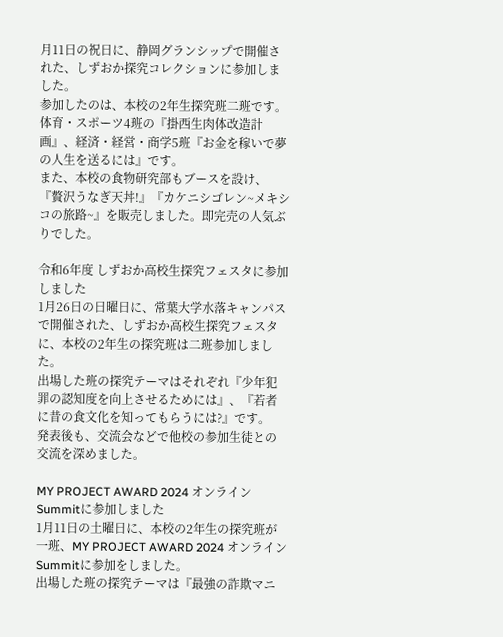月11日の祝日に、静岡グランシップで開催された、しずおか探究コレクションに参加しました。
参加したのは、本校の2年生探究班二班です。体育・スポーツ4班の『掛西生肉体改造計画』、経済・経営・商学5班『お金を稼いで夢の人生を送るには』です。
また、本校の食物研究部もブースを設け、『贅沢うなぎ天丼!』『カケニシゴレン~メキシコの旅路~』を販売しました。即完売の人気ぶりでした。

令和6年度 しずおか高校生探究フェスタに参加しました
1月26日の日曜日に、常葉大学水落キャンパスで開催された、しずおか高校生探究フェスタに、本校の2年生の探究班は二班参加しました。
出場した班の探究テーマはそれぞれ『少年犯罪の認知度を向上させるためには』、『若者に昔の食文化を知ってもらうには?』です。
発表後も、交流会などで他校の参加生徒との交流を深めました。

MY PROJECT AWARD 2024 オンラインSummitに参加しました
1月11日の土曜日に、本校の2年生の探究班が一班、MY PROJECT AWARD 2024 オンラインSummitに参加をしました。
出場した班の探究テーマは『最強の詐欺マニ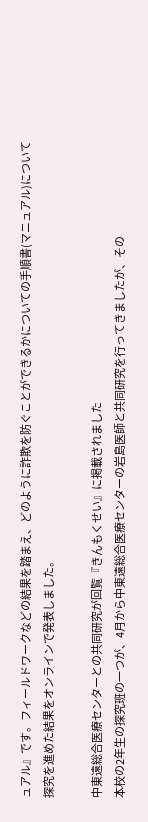ュアル』です。フィールドワークなどの結果を踏まえ、どのように詐欺を防ぐことができるかについての手順書(マニュアル)について探究を進めた結果をオンラインで発表しました。

中東遠総合医療センターとの共同研究が回覧『きんもくせい』に掲載されました
本校の2年生の探究班の一つが、4月から中東遠総合医療センターの岩島医師と共同研究を行ってきましたが、その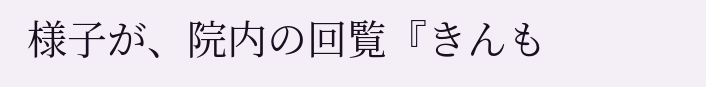様子が、院内の回覧『きんも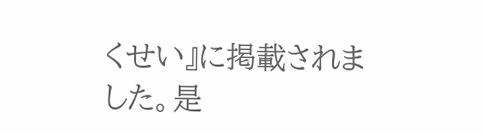くせい』に掲載されました。是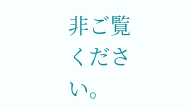非ご覧ください。